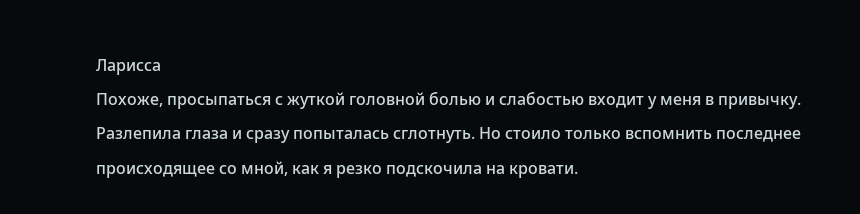Ларисса
Похоже, просыпаться с жуткой головной болью и слабостью входит у меня в привычку. Разлепила глаза и сразу попыталась сглотнуть. Но стоило только вспомнить последнее происходящее со мной, как я резко подскочила на кровати.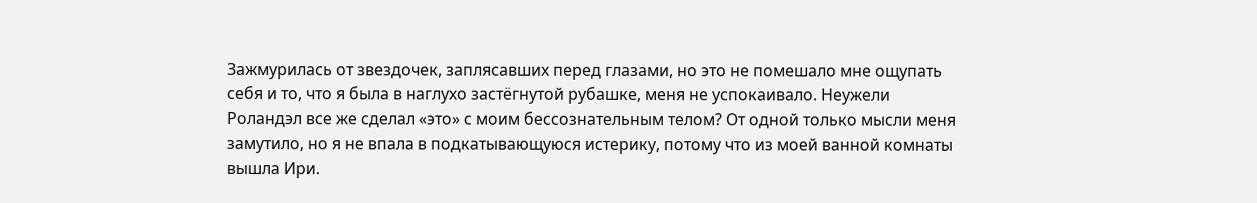Зажмурилась от звездочек, заплясавших перед глазами, но это не помешало мне ощупать себя и то, что я была в наглухо застёгнутой рубашке, меня не успокаивало. Неужели Роландэл все же сделал «это» с моим бессознательным телом? От одной только мысли меня замутило, но я не впала в подкатывающуюся истерику, потому что из моей ванной комнаты вышла Ири.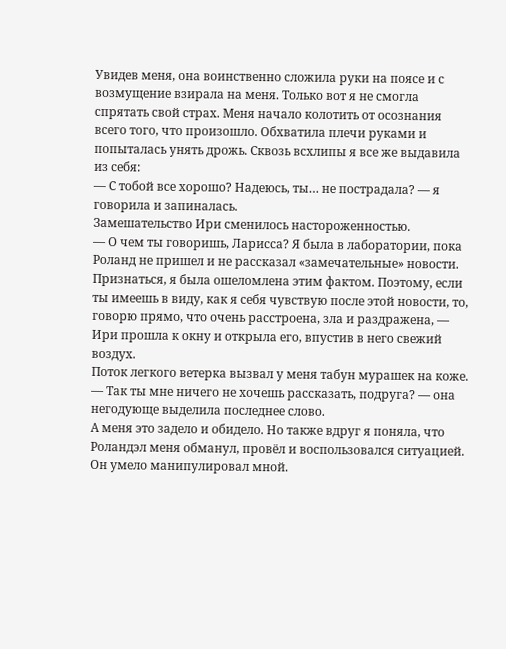Увидев меня, она воинственно сложила руки на поясе и с возмущение взирала на меня. Только вот я не смогла спрятать свой страх. Меня начало колотить от осознания всего того, что произошло. Обхватила плечи руками и попыталась унять дрожь. Сквозь всхлипы я все же выдавила из себя:
— С тобой все хорошо? Надеюсь, ты… не пострадала? — я говорила и запиналась.
Замешательство Ири сменилось настороженностью.
— О чем ты говоришь, Ларисса? Я была в лаборатории, пока Роланд не пришел и не рассказал «замечательные» новости. Признаться, я была ошеломлена этим фактом. Поэтому, если ты имеешь в виду, как я себя чувствую после этой новости, то, говорю прямо, что очень расстроена, зла и раздражена, — Ири прошла к окну и открыла его, впустив в него свежий воздух.
Поток легкого ветерка вызвал у меня табун мурашек на коже.
— Так ты мне ничего не хочешь рассказать, подруга? — она негодующе выделила последнее слово.
А меня это задело и обидело. Но также вдруг я поняла, что Роландэл меня обманул, провёл и воспользовался ситуацией. Он умело манипулировал мной.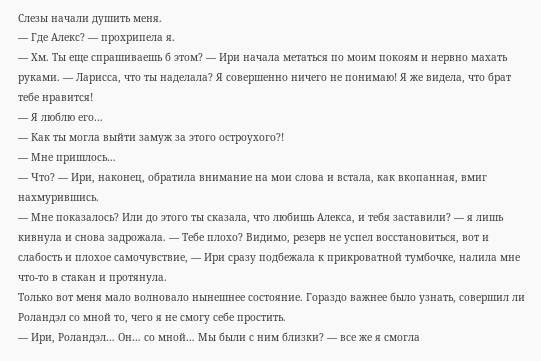Слезы начали душить меня.
— Где Алекс? — прохрипела я.
— Хм. Ты еще спрашиваешь б этом? — Ири начала метаться по моим покоям и нервно махать руками. — Ларисса, что ты наделала? Я совершенно ничего не понимаю! Я же видела, что брат тебе нравится!
— Я люблю его…
— Как ты могла выйти замуж за этого остроухого?!
— Мне пришлось…
— Что? — Ири, наконец, обратила внимание на мои слова и встала, как вкопанная, вмиг нахмурившись.
— Мне показалось? Или до этого ты сказала, что любишь Алекса, и тебя заставили? — я лишь кивнула и снова задрожала. — Тебе плохо? Видимо, резерв не успел восстановиться, вот и слабость и плохое самочувствие, — Ири сразу подбежала к прикроватной тумбочке, налила мне что-то в стакан и протянула.
Только вот меня мало волновало нынешнее состояние. Гораздо важнее было узнать, совершил ли Роландэл со мной то, чего я не смогу себе простить.
— Ири, Роландэл… Он… со мной… Мы были с ним близки? — все же я смогла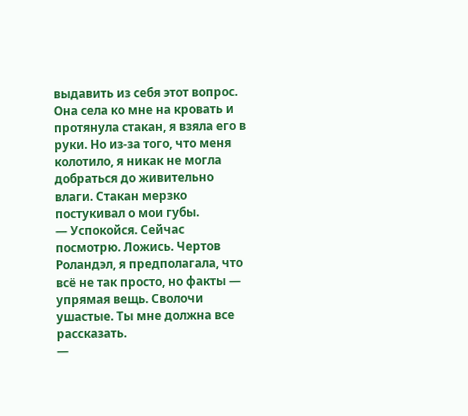выдавить из себя этот вопрос.
Она села ко мне на кровать и протянула стакан, я взяла его в руки. Но из-за того, что меня колотило, я никак не могла добраться до живительно влаги. Стакан мерзко постукивал о мои губы.
— Успокойся. Сейчас посмотрю. Ложись. Чертов Роландэл, я предполагала, что всё не так просто, но факты — упрямая вещь. Сволочи ушастые. Ты мне должна все рассказать.
—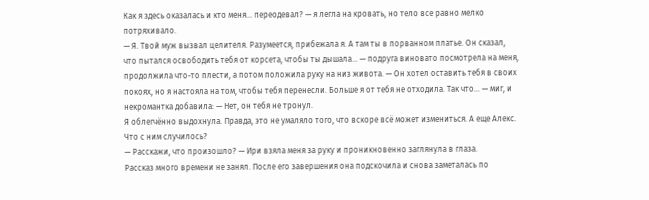Как я здесь оказалась и кто меня… переодевал? — я легла на кровать, но тело все равно мелко потряхивало.
— Я. Твой муж вызвал целителя. Разумеется, прибежала я. А там ты в порванном платье. Он сказал, что пытался освободить тебя от корсета, чтобы ты дышала… — подруга виновато посмотрела на меня, продолжила что-то плести, а потом положила руку на низ живота. — Он хотел оставить тебя в своих покоях, но я настояла на том, чтобы тебя перенесли. Больше я от тебя не отходила. Так что… — миг, и некромантка добавила: — Нет, он тебя не тронул.
Я облегчённо выдохнула. Правда, это не умаляло того, что вскоре всё может измениться. А еще Алекс. Что с ним случилось?
— Расскажи, что произошло? — Ири взяла меня за руку и проникновенно заглянула в глаза.
Рассказ много времени не занял. После его завершения она подскочила и снова заметалась по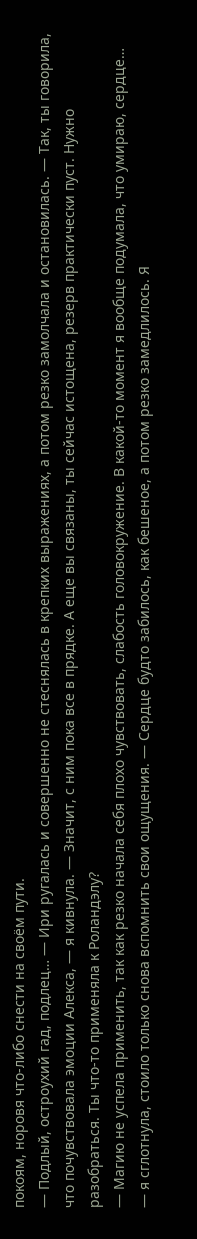покоям, норовя что-либо снести на своём пути.
— Подлый, остроухий гад, подлец… — Ири ругалась и совершенно не стеснялась в крепких выражениях, а потом резко замолчала и остановилась. — Так, ты говорила, что почувствовала эмоции Алекса, — я кивнула. — Значит, с ним пока все в прядке. А еще вы связаны, ты сейчас истощена, резерв практически пуст. Нужно разобраться. Ты что-то применяла к Роландэлу?
— Магию не успела применить, так как резко начала себя плохо чувствовать, слабость головокружение. В какой-то момент я вообще подумала, что умираю, сердце… — я сглотнула, стоило только снова вспомнить свои ощущения. — Сердце будто забилось, как бешеное, а потом резко замедлилось. Я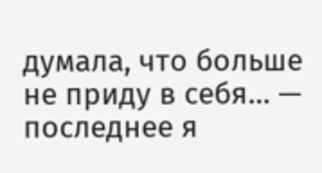думала, что больше не приду в себя… — последнее я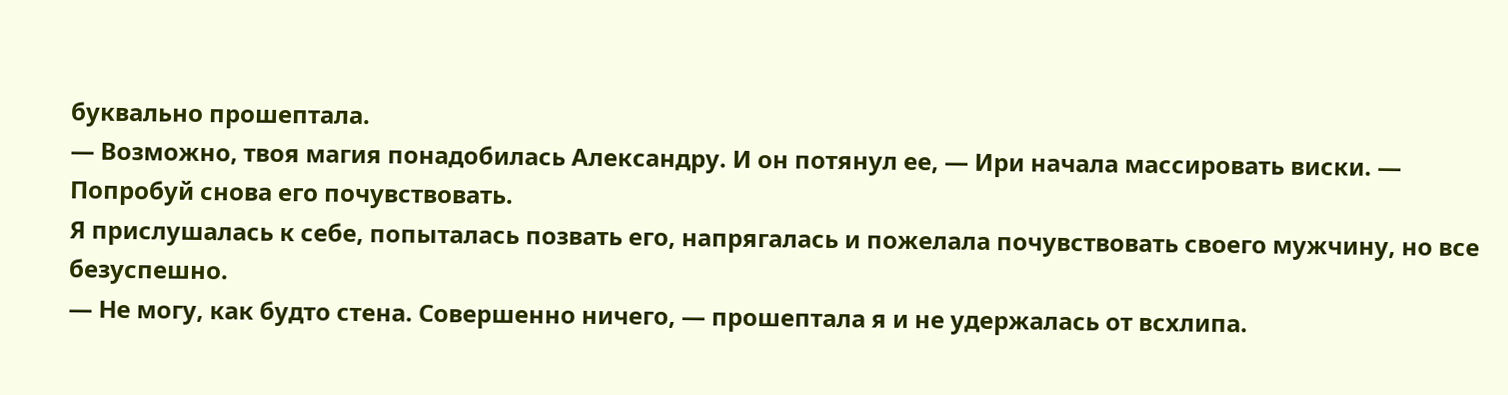буквально прошептала.
— Возможно, твоя магия понадобилась Александру. И он потянул ее, — Ири начала массировать виски. — Попробуй снова его почувствовать.
Я прислушалась к себе, попыталась позвать его, напрягалась и пожелала почувствовать своего мужчину, но все безуспешно.
— Не могу, как будто стена. Совершенно ничего, — прошептала я и не удержалась от всхлипа.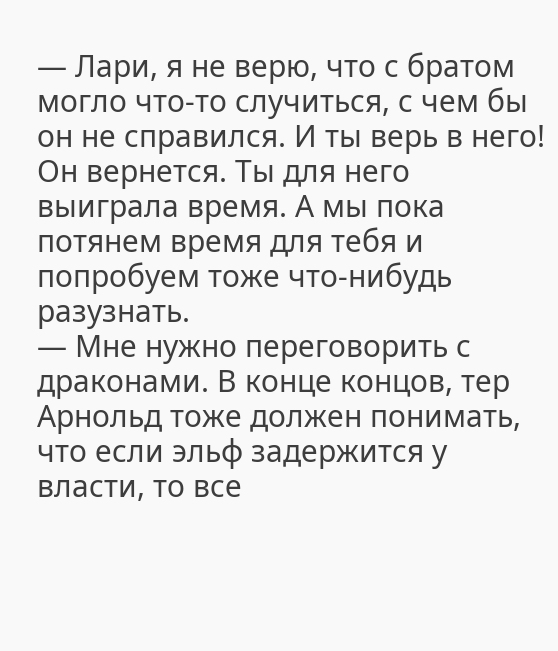— Лари, я не верю, что с братом могло что-то случиться, с чем бы он не справился. И ты верь в него! Он вернется. Ты для него выиграла время. А мы пока потянем время для тебя и попробуем тоже что-нибудь разузнать.
— Мне нужно переговорить с драконами. В конце концов, тер Арнольд тоже должен понимать, что если эльф задержится у власти, то все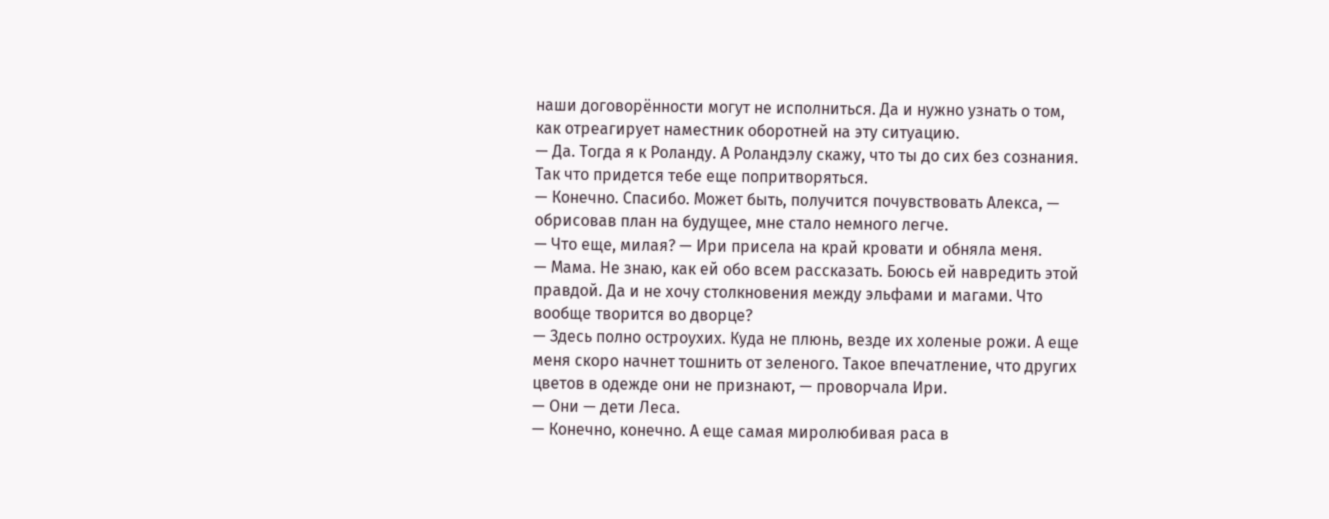наши договорённости могут не исполниться. Да и нужно узнать о том, как отреагирует наместник оборотней на эту ситуацию.
— Да. Тогда я к Роланду. А Роландэлу скажу, что ты до сих без сознания. Так что придется тебе еще попритворяться.
— Конечно. Спасибо. Может быть, получится почувствовать Алекса, — обрисовав план на будущее, мне стало немного легче.
— Что еще, милая? — Ири присела на край кровати и обняла меня.
— Мама. Не знаю, как ей обо всем рассказать. Боюсь ей навредить этой правдой. Да и не хочу столкновения между эльфами и магами. Что вообще творится во дворце?
— Здесь полно остроухих. Куда не плюнь, везде их холеные рожи. А еще меня скоро начнет тошнить от зеленого. Такое впечатление, что других цветов в одежде они не признают, — проворчала Ири.
— Они — дети Леса.
— Конечно, конечно. А еще самая миролюбивая раса в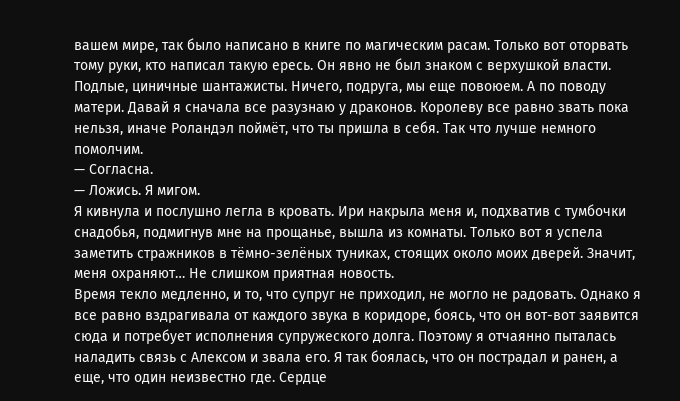вашем мире, так было написано в книге по магическим расам. Только вот оторвать тому руки, кто написал такую ересь. Он явно не был знаком с верхушкой власти. Подлые, циничные шантажисты. Ничего, подруга, мы еще повоюем. А по поводу матери. Давай я сначала все разузнаю у драконов. Королеву все равно звать пока нельзя, иначе Роландэл поймёт, что ты пришла в себя. Так что лучше немного помолчим.
— Согласна.
— Ложись. Я мигом.
Я кивнула и послушно легла в кровать. Ири накрыла меня и, подхватив с тумбочки снадобья, подмигнув мне на прощанье, вышла из комнаты. Только вот я успела заметить стражников в тёмно-зелёных туниках, стоящих около моих дверей. Значит, меня охраняют… Не слишком приятная новость.
Время текло медленно, и то, что супруг не приходил, не могло не радовать. Однако я все равно вздрагивала от каждого звука в коридоре, боясь, что он вот-вот заявится сюда и потребует исполнения супружеского долга. Поэтому я отчаянно пыталась наладить связь с Алексом и звала его. Я так боялась, что он пострадал и ранен, а еще, что один неизвестно где. Сердце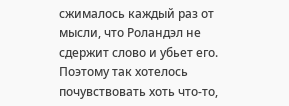сжималось каждый раз от мысли, что Роландэл не сдержит слово и убьет его. Поэтому так хотелось почувствовать хоть что-то,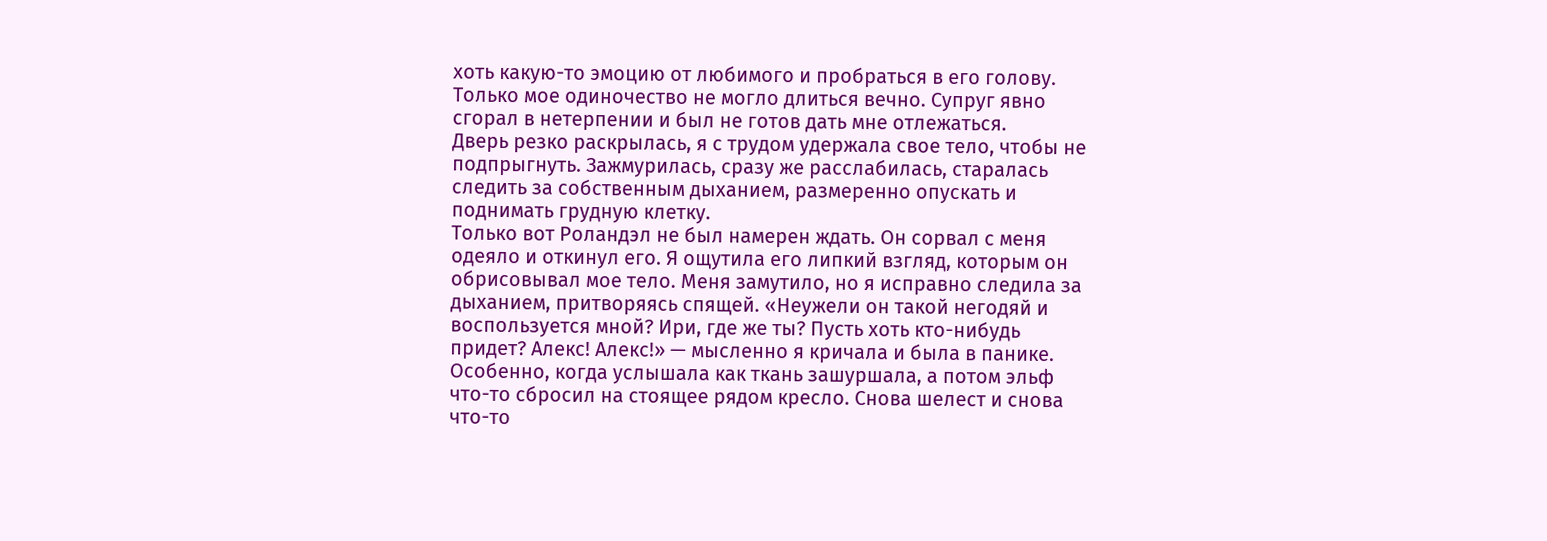хоть какую-то эмоцию от любимого и пробраться в его голову.
Только мое одиночество не могло длиться вечно. Супруг явно сгорал в нетерпении и был не готов дать мне отлежаться.
Дверь резко раскрылась, я с трудом удержала свое тело, чтобы не подпрыгнуть. Зажмурилась, сразу же расслабилась, старалась следить за собственным дыханием, размеренно опускать и поднимать грудную клетку.
Только вот Роландэл не был намерен ждать. Он сорвал с меня одеяло и откинул его. Я ощутила его липкий взгляд, которым он обрисовывал мое тело. Меня замутило, но я исправно следила за дыханием, притворяясь спящей. «Неужели он такой негодяй и воспользуется мной? Ири, где же ты? Пусть хоть кто-нибудь придет? Алекс! Алекс!» — мысленно я кричала и была в панике. Особенно, когда услышала как ткань зашуршала, а потом эльф что-то сбросил на стоящее рядом кресло. Снова шелест и снова что-то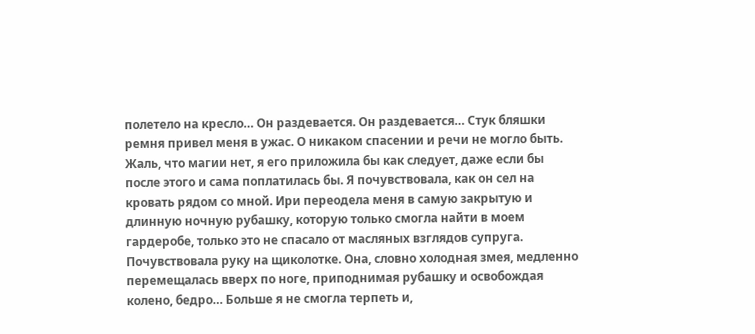полетело на кресло… Он раздевается. Он раздевается… Стук бляшки ремня привел меня в ужас. О никаком спасении и речи не могло быть. Жаль, что магии нет, я его приложила бы как следует, даже если бы после этого и сама поплатилась бы. Я почувствовала, как он сел на кровать рядом со мной. Ири переодела меня в самую закрытую и длинную ночную рубашку, которую только смогла найти в моем гардеробе, только это не спасало от масляных взглядов супруга.
Почувствовала руку на щиколотке. Она, словно холодная змея, медленно перемещалась вверх по ноге, приподнимая рубашку и освобождая колено, бедро… Больше я не смогла терпеть и,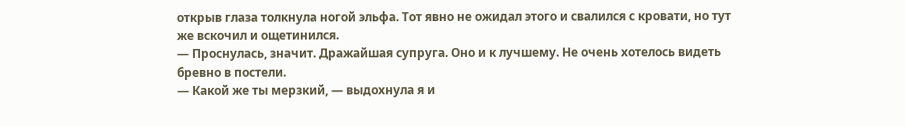открыв глаза толкнула ногой эльфа. Тот явно не ожидал этого и свалился с кровати, но тут же вскочил и ощетинился.
— Проснулась, значит. Дражайшая супруга. Оно и к лучшему. Не очень хотелось видеть бревно в постели.
— Какой же ты мерзкий, — выдохнула я и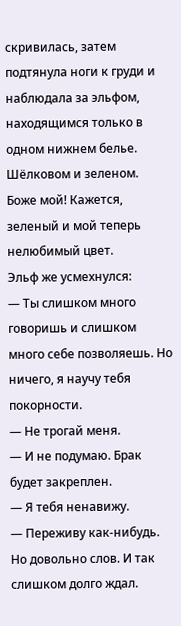скривилась, затем подтянула ноги к груди и наблюдала за эльфом, находящимся только в одном нижнем белье. Шёлковом и зеленом. Боже мой! Кажется, зеленый и мой теперь нелюбимый цвет.
Эльф же усмехнулся:
— Ты слишком много говоришь и слишком много себе позволяешь. Но ничего, я научу тебя покорности.
— Не трогай меня.
— И не подумаю. Брак будет закреплен.
— Я тебя ненавижу.
— Переживу как-нибудь. Но довольно слов. И так слишком долго ждал.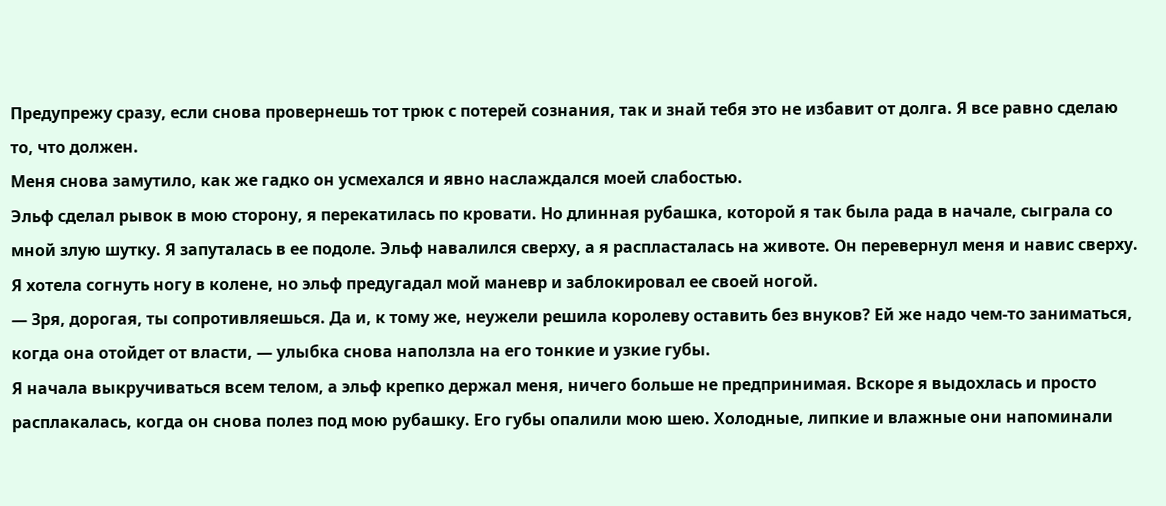Предупрежу сразу, если снова провернешь тот трюк с потерей сознания, так и знай тебя это не избавит от долга. Я все равно сделаю то, что должен.
Меня снова замутило, как же гадко он усмехался и явно наслаждался моей слабостью.
Эльф сделал рывок в мою сторону, я перекатилась по кровати. Но длинная рубашка, которой я так была рада в начале, сыграла со мной злую шутку. Я запуталась в ее подоле. Эльф навалился сверху, а я распласталась на животе. Он перевернул меня и навис сверху. Я хотела согнуть ногу в колене, но эльф предугадал мой маневр и заблокировал ее своей ногой.
— Зря, дорогая, ты сопротивляешься. Да и, к тому же, неужели решила королеву оставить без внуков? Ей же надо чем-то заниматься, когда она отойдет от власти, — улыбка снова наползла на его тонкие и узкие губы.
Я начала выкручиваться всем телом, а эльф крепко держал меня, ничего больше не предпринимая. Вскоре я выдохлась и просто расплакалась, когда он снова полез под мою рубашку. Его губы опалили мою шею. Холодные, липкие и влажные они напоминали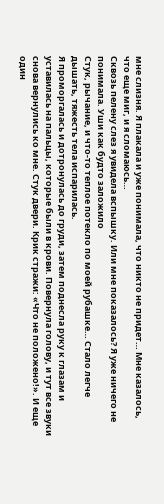мне слизня. Я плакала и уже понимала, что никто не придет… Мне казалось, что еще миг, и я сломаюсь…
Сквозь пелену слез я увидела вспышку. Или мне показалось? Я уже ничего не понимала. Уши как будто заложило
Стук, рычание, и что-то теплое потекло по моей рубашке… Стало легче дышать, тяжесть тела испарилась.
Я проморгалась и дотронулась до груди, затем поднесла руку к глазам и уставилась на пальцы, которые были в крови. Повернула голову, и тут все звуки снова вернулись ко мне. Стук двери. Крик стражи: «Что не положено!». И еще один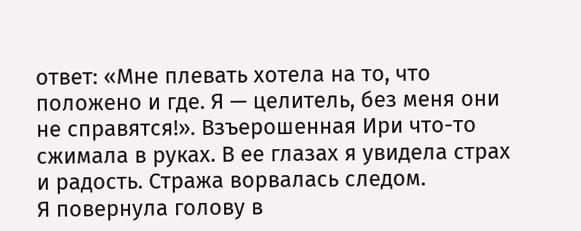ответ: «Мне плевать хотела на то, что положено и где. Я — целитель, без меня они не справятся!». Взъерошенная Ири что-то сжимала в руках. В ее глазах я увидела страх и радость. Стража ворвалась следом.
Я повернула голову в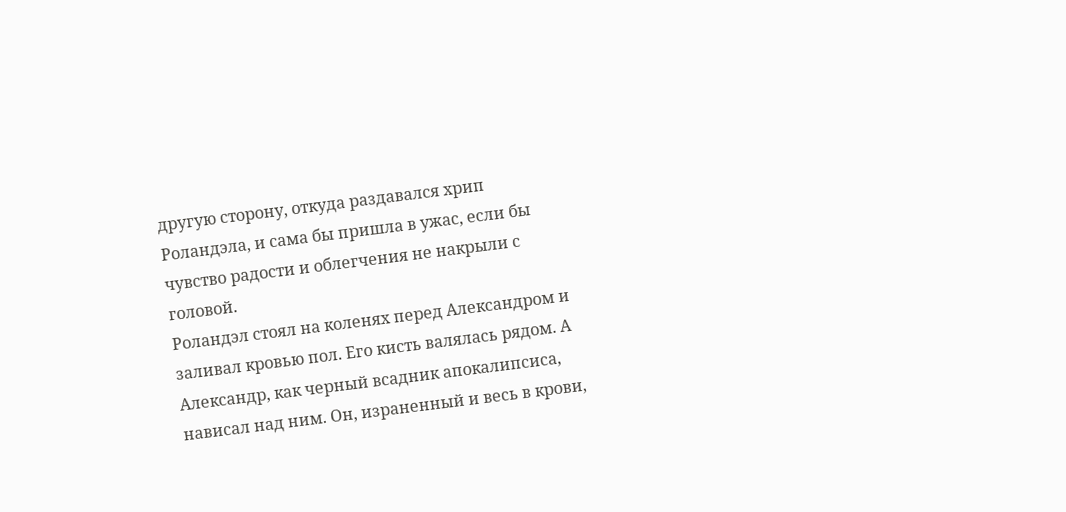другую сторону, откуда раздавался хрип Роландэла, и сама бы пришла в ужас, если бы чувство радости и облегчения не накрыли с головой.
Роландэл стоял на коленях перед Александром и заливал кровью пол. Его кисть валялась рядом. А Александр, как черный всадник апокалипсиса, нависал над ним. Он, израненный и весь в крови,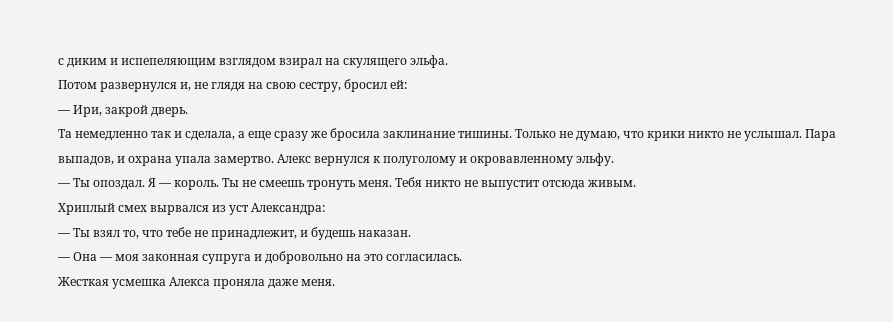с диким и испепеляющим взглядом взирал на скулящего эльфа.
Потом развернулся и, не глядя на свою сестру, бросил ей:
— Ири, закрой дверь.
Та немедленно так и сделала, а еще сразу же бросила заклинание тишины. Только не думаю, что крики никто не услышал. Пара выпадов, и охрана упала замертво. Алекс вернулся к полуголому и окровавленному эльфу.
— Ты опоздал. Я — король. Ты не смеешь тронуть меня. Тебя никто не выпустит отсюда живым.
Хриплый смех вырвался из уст Александра:
— Ты взял то, что тебе не принадлежит, и будешь наказан.
— Она — моя законная супруга и добровольно на это согласилась.
Жесткая усмешка Алекса проняла даже меня.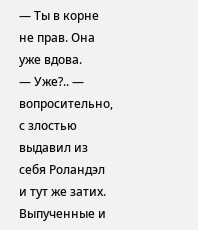— Ты в корне не прав. Она уже вдова.
— Уже?.. — вопросительно, с злостью выдавил из себя Роландэл и тут же затих.
Выпученные и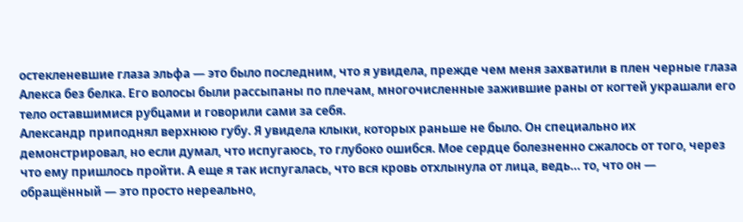остекленевшие глаза эльфа — это было последним, что я увидела, прежде чем меня захватили в плен черные глаза Алекса без белка. Его волосы были рассыпаны по плечам, многочисленные зажившие раны от когтей украшали его тело оставшимися рубцами и говорили сами за себя.
Александр приподнял верхнюю губу. Я увидела клыки, которых раньше не было. Он специально их демонстрировал, но если думал, что испугаюсь, то глубоко ошибся. Мое сердце болезненно сжалось от того, через что ему пришлось пройти. А еще я так испугалась, что вся кровь отхлынула от лица, ведь… то, что он — обращённый — это просто нереально,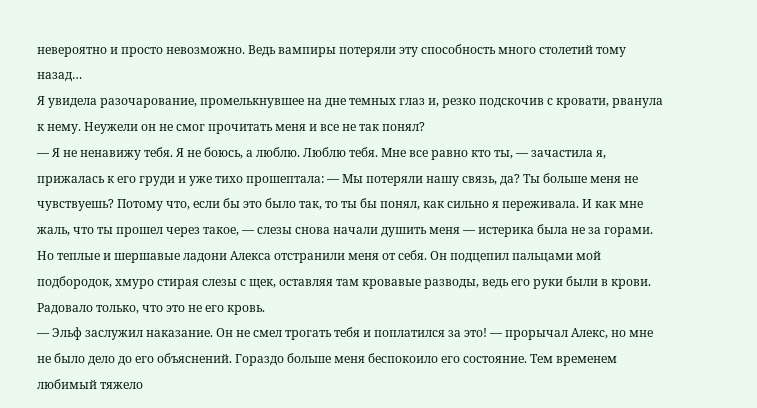невероятно и просто невозможно. Ведь вампиры потеряли эту способность много столетий тому назад…
Я увидела разочарование, промелькнувшее на дне темных глаз и, резко подскочив с кровати, рванула к нему. Неужели он не смог прочитать меня и все не так понял?
— Я не ненавижу тебя. Я не боюсь, а люблю. Люблю тебя. Мне все равно кто ты, — зачастила я, прижалась к его груди и уже тихо прошептала: — Мы потеряли нашу связь, да? Ты больше меня не чувствуешь? Потому что, если бы это было так, то ты бы понял, как сильно я переживала. И как мне жаль, что ты прошел через такое, — слезы снова начали душить меня — истерика была не за горами.
Но теплые и шершавые ладони Алекса отстранили меня от себя. Он подцепил пальцами мой подбородок, хмуро стирая слезы с щек, оставляя там кровавые разводы, ведь его руки были в крови. Радовало только, что это не его кровь.
— Эльф заслужил наказание. Он не смел трогать тебя и поплатился за это! — прорычал Алекс, но мне не было дело до его объяснений. Гораздо больше меня беспокоило его состояние. Тем временем любимый тяжело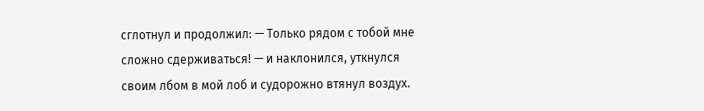сглотнул и продолжил: — Только рядом с тобой мне сложно сдерживаться! — и наклонился, уткнулся своим лбом в мой лоб и судорожно втянул воздух.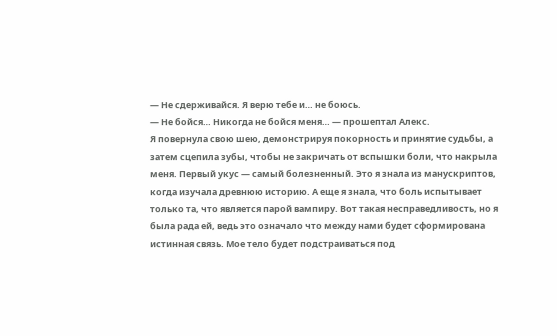— Не сдерживайся. Я верю тебе и… не боюсь.
— Не бойся… Никогда не бойся меня… — прошептал Алекс.
Я повернула свою шею, демонстрируя покорность и принятие судьбы, а затем сцепила зубы, чтобы не закричать от вспышки боли, что накрыла меня. Первый укус — самый болезненный. Это я знала из манускриптов, когда изучала древнюю историю. А еще я знала, что боль испытывает только та, что является парой вампиру. Вот такая несправедливость, но я была рада ей, ведь это означало что между нами будет сформирована истинная связь. Мое тело будет подстраиваться под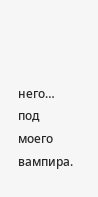него… под моего вампира.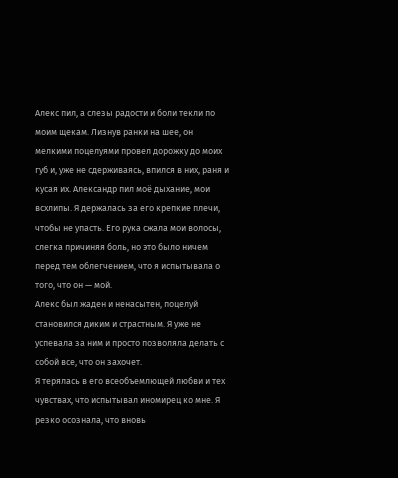Алекс пил, а слезы радости и боли текли по моим щекам. Лизнув ранки на шее, он мелкими поцелуями провел дорожку до моих губ и, уже не сдерживаясь, впился в них, раня и кусая их. Александр пил моё дыхание, мои всхлипы. Я держалась за его крепкие плечи, чтобы не упасть. Его рука сжала мои волосы, слегка причиняя боль, но это было ничем перед тем облегчением, что я испытывала о того, что он — мой.
Алекс был жаден и ненасытен, поцелуй становился диким и страстным. Я уже не успевала за ним и просто позволяла делать с собой все, что он захочет.
Я терялась в его всеобъемлющей любви и тех чувствах, что испытывал иномирец ко мне. Я резко осознала, что вновь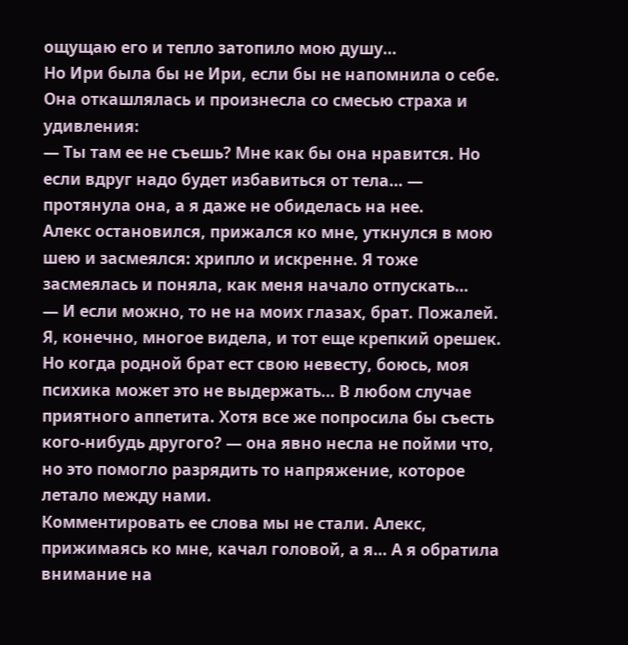ощущаю его и тепло затопило мою душу…
Но Ири была бы не Ири, если бы не напомнила о себе. Она откашлялась и произнесла со смесью страха и удивления:
— Ты там ее не съешь? Мне как бы она нравится. Но если вдруг надо будет избавиться от тела… — протянула она, а я даже не обиделась на нее.
Алекс остановился, прижался ко мне, уткнулся в мою шею и засмеялся: хрипло и искренне. Я тоже засмеялась и поняла, как меня начало отпускать…
— И если можно, то не на моих глазах, брат. Пожалей. Я, конечно, многое видела, и тот еще крепкий орешек. Но когда родной брат ест свою невесту, боюсь, моя психика может это не выдержать… В любом случае приятного аппетита. Хотя все же попросила бы съесть кого-нибудь другого? — она явно несла не пойми что, но это помогло разрядить то напряжение, которое летало между нами.
Комментировать ее слова мы не стали. Алекс, прижимаясь ко мне, качал головой, а я… А я обратила внимание на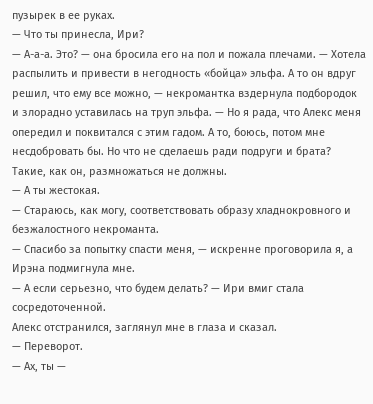пузырек в ее руках.
— Что ты принесла, Ири?
— А-а-а. Это? — она бросила его на пол и пожала плечами. — Хотела распылить и привести в негодность «бойца» эльфа. А то он вдруг решил, что ему все можно, — некромантка вздернула подбородок и злорадно уставилась на труп эльфа. — Но я рада, что Алекс меня опередил и поквитался с этим гадом. А то, боюсь, потом мне несдобровать бы. Но что не сделаешь ради подруги и брата? Такие, как он, размножаться не должны.
— А ты жестокая.
— Стараюсь, как могу, соответствовать образу хладнокровного и безжалостного некроманта.
— Спасибо за попытку спасти меня, — искренне проговорила я, а Ирэна подмигнула мне.
— А если серьезно, что будем делать? — Ири вмиг стала сосредоточенной.
Алекс отстранился, заглянул мне в глаза и сказал.
— Переворот.
— Ах, ты —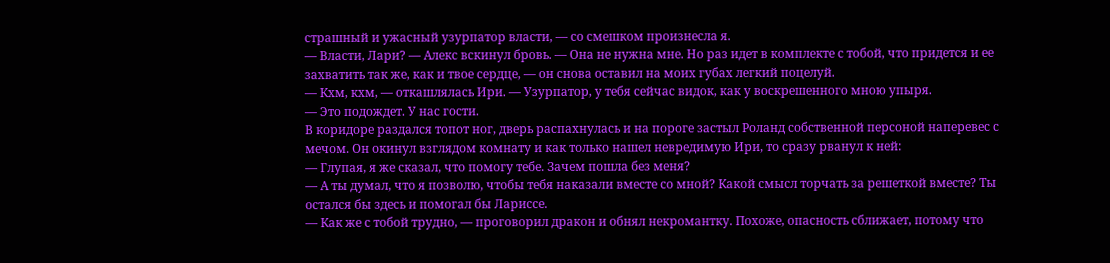страшный и ужасный узурпатор власти, — со смешком произнесла я.
— Власти, Лари? — Алекс вскинул бровь. — Она не нужна мне. Но раз идет в комплекте с тобой, что придется и ее захватить так же, как и твое сердце, — он снова оставил на моих губах легкий поцелуй.
— Кхм, кхм, — откашлялась Ири. — Узурпатор, у тебя сейчас видок, как у воскрешенного мною упыря.
— Это подождет. У нас гости.
В коридоре раздался топот ног, дверь распахнулась и на пороге застыл Роланд собственной персоной наперевес с мечом. Он окинул взглядом комнату и как только нашел невредимую Ири, то сразу рванул к ней:
— Глупая, я же сказал, что помогу тебе. Зачем пошла без меня?
— А ты думал, что я позволю, чтобы тебя наказали вместе со мной? Какой смысл торчать за решеткой вместе? Ты остался бы здесь и помогал бы Лариссе.
— Как же с тобой трудно, — проговорил дракон и обнял некромантку. Похоже, опасность сближает, потому что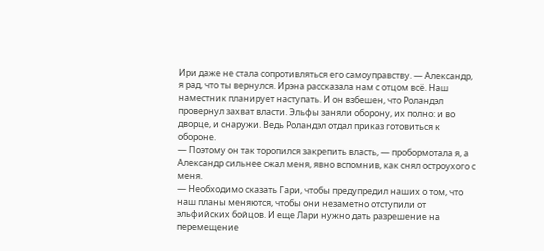Ири даже не стала сопротивляться его самоуправству. — Александр, я рад, что ты вернулся. Ирэна рассказала нам с отцом всё. Наш наместник планирует наступать. И он взбешен, что Роландэл провернул захват власти. Эльфы заняли оборону, их полно: и во дворце, и снаружи. Ведь Роландэл отдал приказ готовиться к обороне.
— Поэтому он так торопился закрепить власть, — пробормотала я, а Александр сильнее сжал меня, явно вспомнив, как снял остроухого с меня.
— Необходимо сказать Гари, чтобы предупредил наших о том, что наш планы меняются, чтобы они незаметно отступили от эльфийских бойцов. И еще Лари нужно дать разрешение на перемещение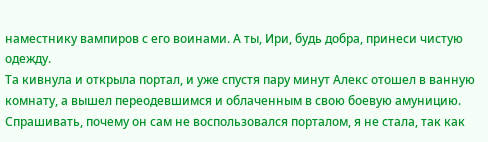наместнику вампиров с его воинами. А ты, Ири, будь добра, принеси чистую одежду.
Та кивнула и открыла портал, и уже спустя пару минут Алекс отошел в ванную комнату, а вышел переодевшимся и облаченным в свою боевую амуницию. Спрашивать, почему он сам не воспользовался порталом, я не стала, так как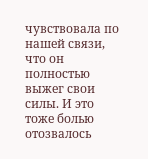чувствовала по нашей связи, что он полностью выжег свои силы. И это тоже болью отозвалось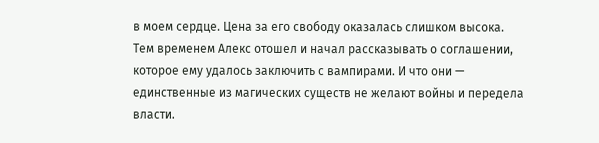в моем сердце. Цена за его свободу оказалась слишком высока.
Тем временем Алекс отошел и начал рассказывать о соглашении, которое ему удалось заключить с вампирами. И что они — единственные из магических существ не желают войны и передела власти.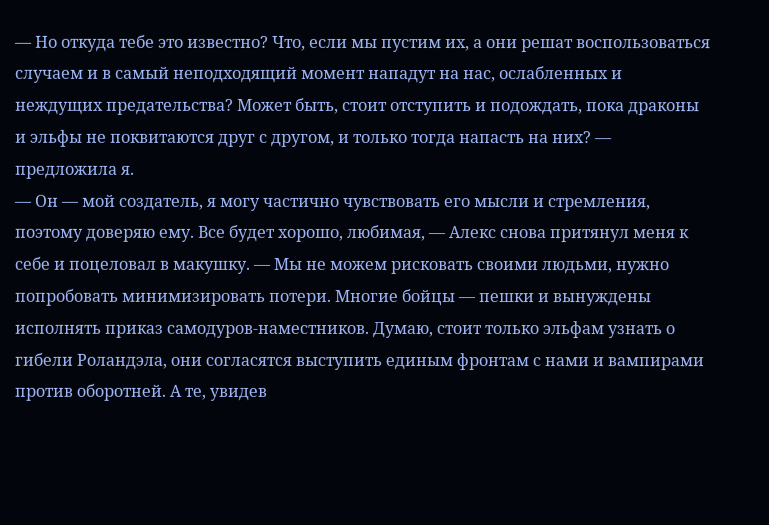— Но откуда тебе это известно? Что, если мы пустим их, а они решат воспользоваться случаем и в самый неподходящий момент нападут на нас, ослабленных и неждущих предательства? Может быть, стоит отступить и подождать, пока драконы и эльфы не поквитаются друг с другом, и только тогда напасть на них? — предложила я.
— Он — мой создатель, я могу частично чувствовать его мысли и стремления, поэтому доверяю ему. Все будет хорошо, любимая, — Алекс снова притянул меня к себе и поцеловал в макушку. — Мы не можем рисковать своими людьми, нужно попробовать минимизировать потери. Многие бойцы — пешки и вынуждены исполнять приказ самодуров-наместников. Думаю, стоит только эльфам узнать о гибели Роландэла, они согласятся выступить единым фронтам с нами и вампирами против оборотней. А те, увидев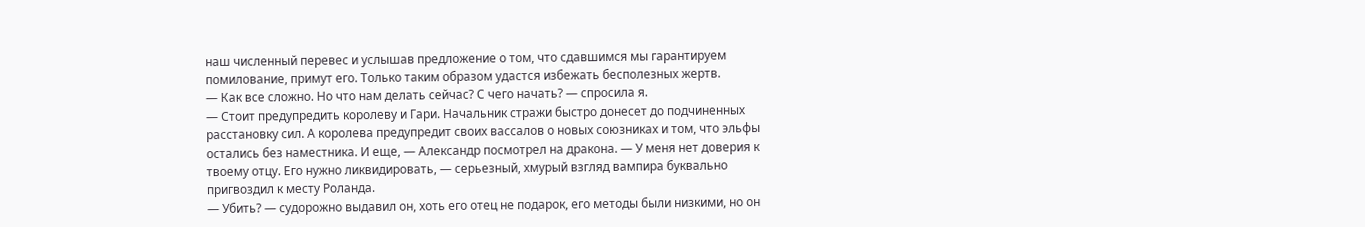наш численный перевес и услышав предложение о том, что сдавшимся мы гарантируем помилование, примут его. Только таким образом удастся избежать бесполезных жертв.
— Как все сложно. Но что нам делать сейчас? С чего начать? — спросила я.
— Стоит предупредить королеву и Гари. Начальник стражи быстро донесет до подчиненных расстановку сил. А королева предупредит своих вассалов о новых союзниках и том, что эльфы остались без наместника. И еще, — Александр посмотрел на дракона. — У меня нет доверия к твоему отцу. Его нужно ликвидировать, — серьезный, хмурый взгляд вампира буквально пригвоздил к месту Роланда.
— Убить? — судорожно выдавил он, хоть его отец не подарок, его методы были низкими, но он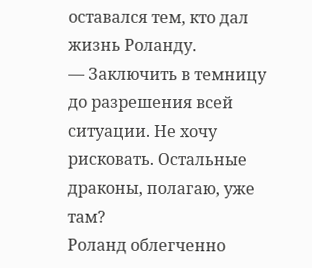оставался тем, кто дал жизнь Роланду.
— Заключить в темницу до разрешения всей ситуации. Не хочу рисковать. Остальные драконы, полагаю, уже там?
Роланд облегченно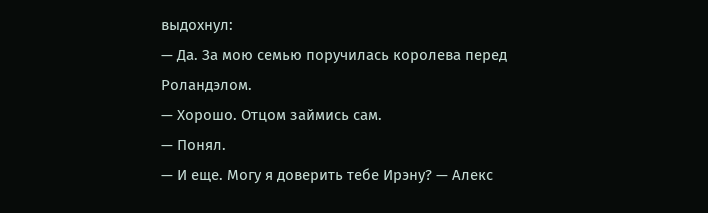выдохнул:
— Да. За мою семью поручилась королева перед Роландэлом.
— Хорошо. Отцом займись сам.
— Понял.
— И еще. Могу я доверить тебе Ирэну? — Алекс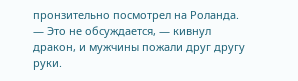пронзительно посмотрел на Роланда.
— Это не обсуждается, — кивнул дракон, и мужчины пожали друг другу руки.